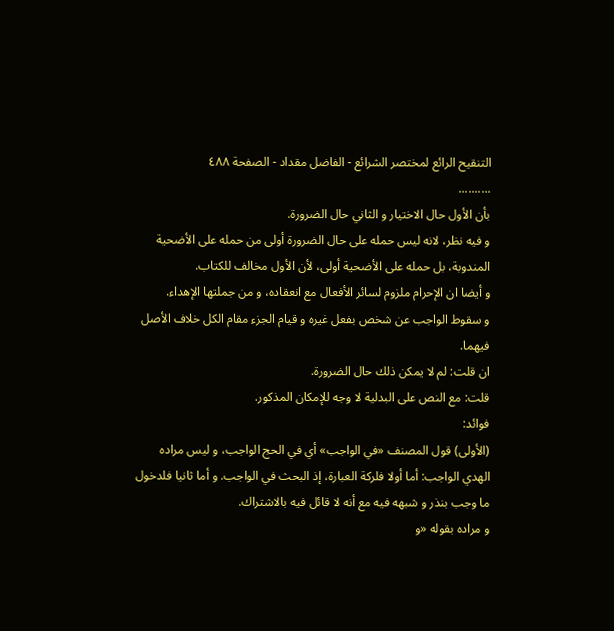التنقيح الرائع لمختصر الشرائع - الفاضل مقداد - الصفحة ٤٨٨
..........
بأن الأول حال الاختيار و الثاني حال الضرورة.
و فيه نظر، لانه ليس حمله على حال الضرورة أولى من حمله على الأضحية المندوبة، بل حمله على الأضحية أولى، لأن الأول مخالف للكتاب.
و أيضا ان الإحرام ملزوم لسائر الأفعال مع انعقاده، و من جملتها الإهداء.
و سقوط الواجب عن شخص بفعل غيره و قيام الجزء مقام الكل خلاف الأصل فيهما.
ان قلت: لم لا يمكن ذلك حال الضرورة.
قلت: مع النص على البدلية لا وجه للإمكان المذكور.
فوائد:
(الأولى) قول المصنف «في الواجب» أي في الحج الواجب، و ليس مراده الهدي الواجب: أما أولا فلركة العبارة، إذ البحث في الواجب. و أما ثانيا فلدخول ما وجب بنذر و شبهه فيه مع أنه لا قائل فيه بالاشتراك.
و مراده بقوله «و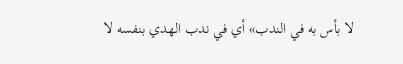لا بأس به في الندب» أي في ندب الهدي بنفسه لا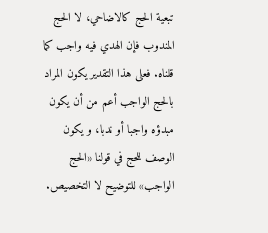تبعية الحج كالاضاحي، لا الحج المندوب فإن الهدي فيه واجب كما قلناه. فعلى هذا التقدير يكون المراد بالحج الواجب أعم من أن يكون مبدؤه واجبا أو ندبا، و يكون الوصف للحج في قولنا «الحج الواجب» للتوضيح لا التخصيص.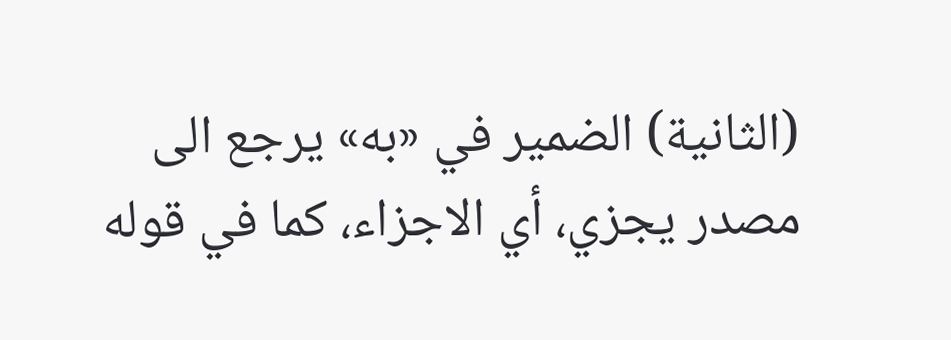(الثانية) الضمير في «به» يرجع الى مصدر يجزي، أي الاجزاء، كما في قوله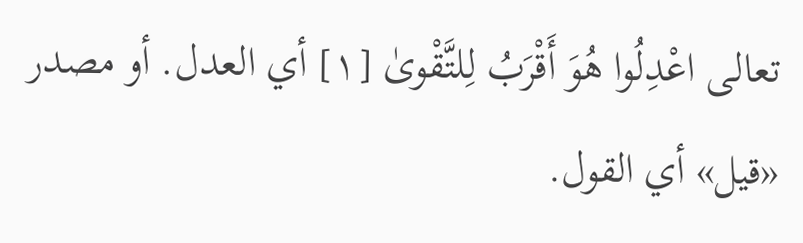تعالى اعْدِلُوا هُوَ أَقْرَبُ لِلتَّقْوىٰ [١] أي العدل. أو مصدر «قيل» أي القول.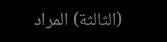(الثالثة) المراد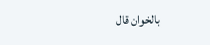بالخوان قال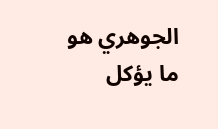الجوهري هو ما يؤكل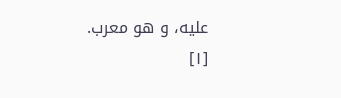عليه، و هو معرب.
[١]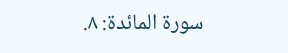سورة المائدة: ٨.